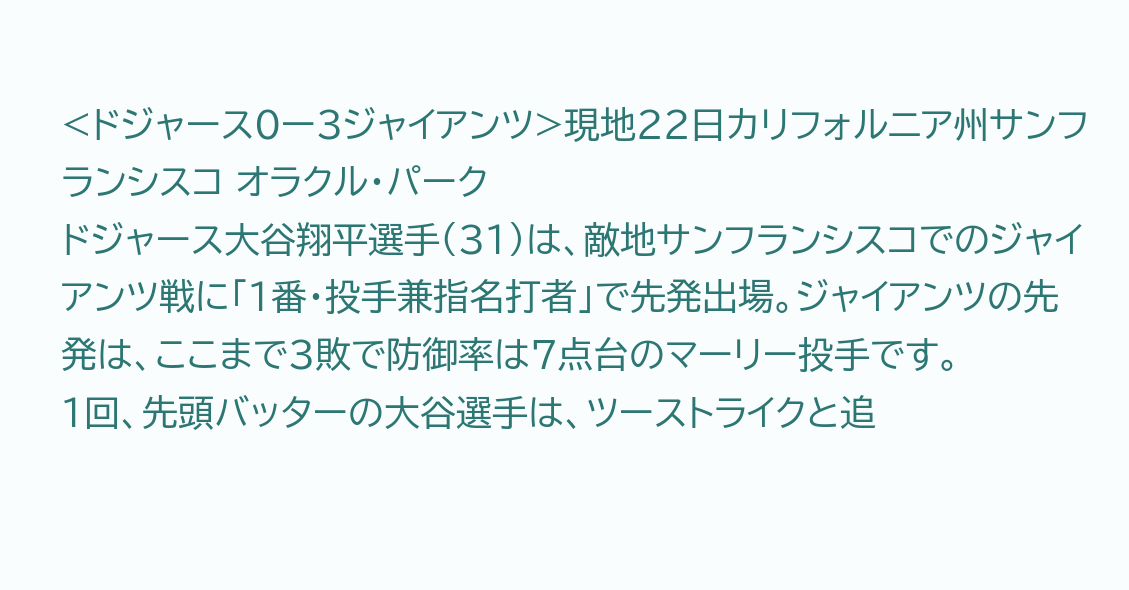<ドジャース0ー3ジャイアンツ>現地22日カリフォルニア州サンフランシスコ オラクル・パーク
ドジャース大谷翔平選手(31)は、敵地サンフランシスコでのジャイアンツ戦に「1番・投手兼指名打者」で先発出場。ジャイアンツの先発は、ここまで3敗で防御率は7点台のマーリー投手です。
1回、先頭バッターの大谷選手は、ツーストライクと追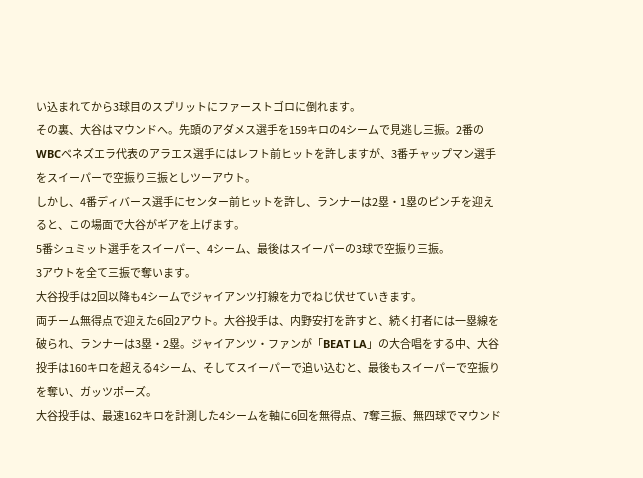い込まれてから3球目のスプリットにファーストゴロに倒れます。
その裏、大谷はマウンドへ。先頭のアダメス選手を159キロの4シームで見逃し三振。2番のWBCベネズエラ代表のアラエス選手にはレフト前ヒットを許しますが、3番チャップマン選手をスイーパーで空振り三振としツーアウト。
しかし、4番ディバース選手にセンター前ヒットを許し、ランナーは2塁・1塁のピンチを迎えると、この場面で大谷がギアを上げます。
5番シュミット選手をスイーパー、4シーム、最後はスイーパーの3球で空振り三振。
3アウトを全て三振で奪います。
大谷投手は2回以降も4シームでジャイアンツ打線を力でねじ伏せていきます。
両チーム無得点で迎えた6回2アウト。大谷投手は、内野安打を許すと、続く打者には一塁線を破られ、ランナーは3塁・2塁。ジャイアンツ・ファンが「BEAT LA」の大合唱をする中、大谷投手は160キロを超える4シーム、そしてスイーパーで追い込むと、最後もスイーパーで空振りを奪い、ガッツポーズ。
大谷投手は、最速162キロを計測した4シームを軸に6回を無得点、7奪三振、無四球でマウンド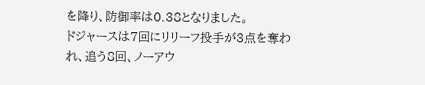を降り、防御率は0.38となりました。
ドジャースは7回にリリーフ投手が3点を奪われ、追う8回、ノーアウ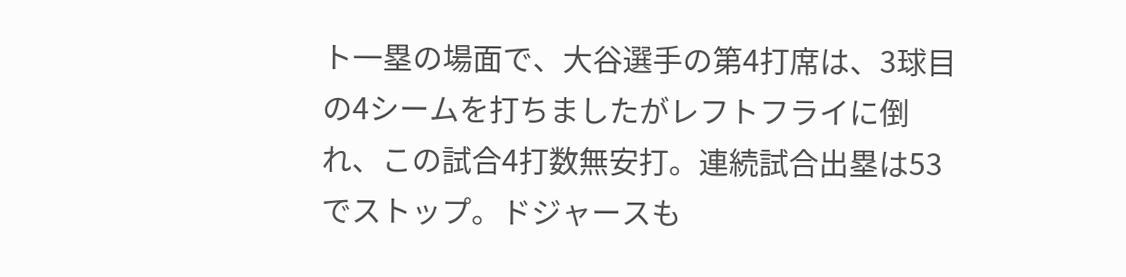ト一塁の場面で、大谷選手の第4打席は、3球目の4シームを打ちましたがレフトフライに倒れ、この試合4打数無安打。連続試合出塁は53でストップ。ドジャースも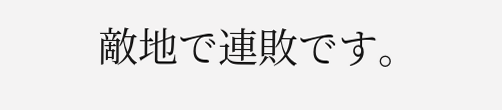敵地で連敗です。